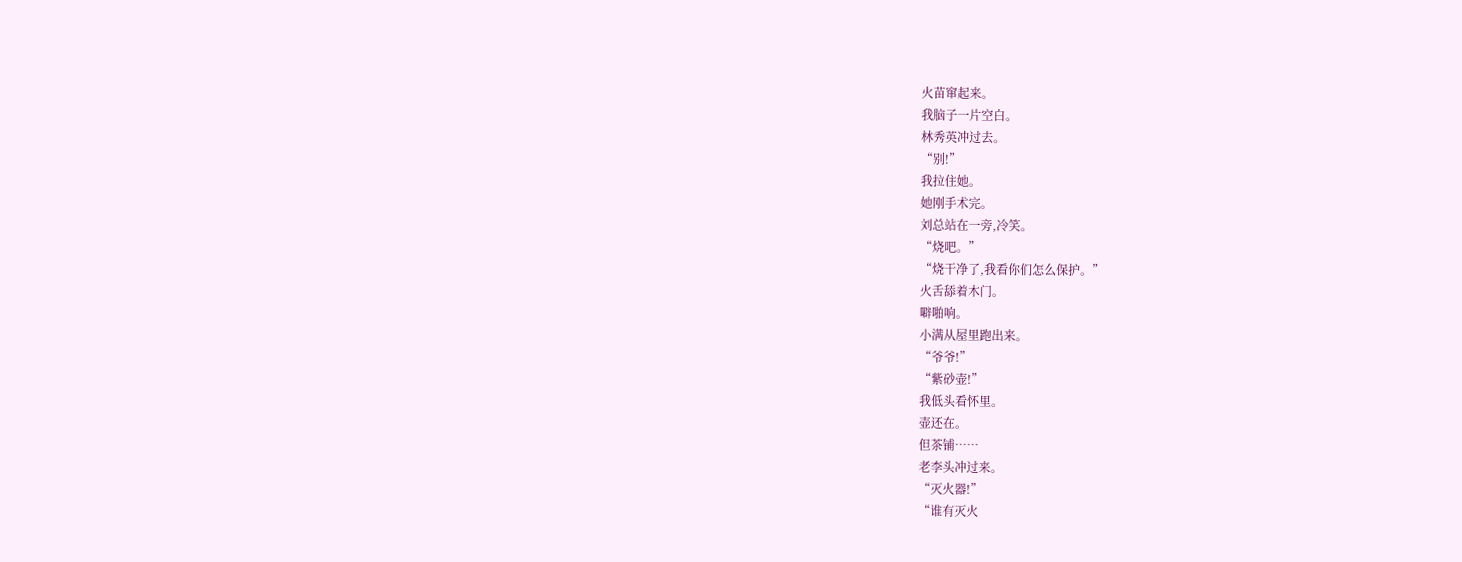火苗窜起来。
我脑子一片空白。
林秀英冲过去。
“别!”
我拉住她。
她刚手术完。
刘总站在一旁,冷笑。
“烧吧。”
“烧干净了,我看你们怎么保护。”
火舌舔着木门。
噼啪响。
小满从屋里跑出来。
“爷爷!”
“紫砂壶!”
我低头看怀里。
壶还在。
但茶铺……
老李头冲过来。
“灭火器!”
“谁有灭火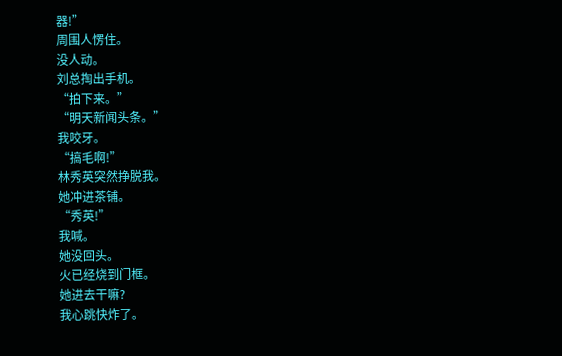器!”
周围人愣住。
没人动。
刘总掏出手机。
“拍下来。”
“明天新闻头条。”
我咬牙。
“搞毛啊!”
林秀英突然挣脱我。
她冲进茶铺。
“秀英!”
我喊。
她没回头。
火已经烧到门框。
她进去干嘛?
我心跳快炸了。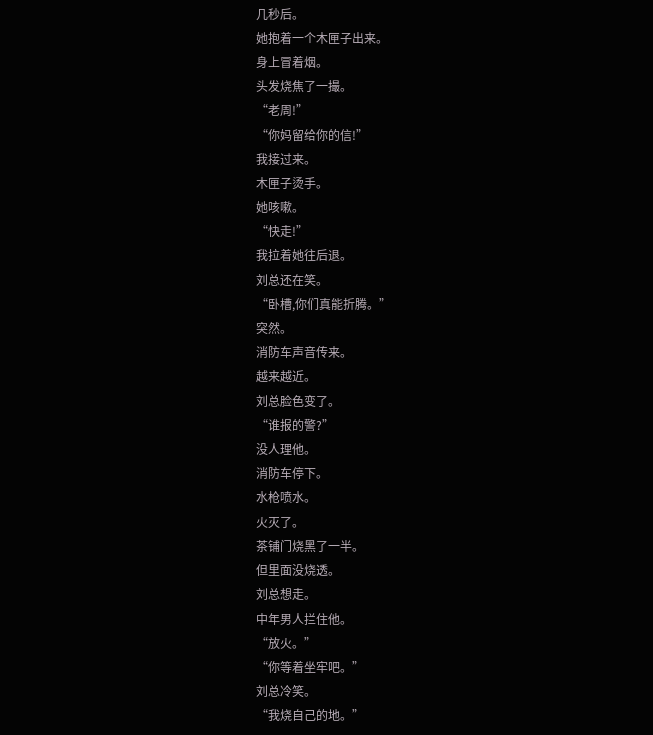几秒后。
她抱着一个木匣子出来。
身上冒着烟。
头发烧焦了一撮。
“老周!”
“你妈留给你的信!”
我接过来。
木匣子烫手。
她咳嗽。
“快走!”
我拉着她往后退。
刘总还在笑。
“卧槽,你们真能折腾。”
突然。
消防车声音传来。
越来越近。
刘总脸色变了。
“谁报的警?”
没人理他。
消防车停下。
水枪喷水。
火灭了。
茶铺门烧黑了一半。
但里面没烧透。
刘总想走。
中年男人拦住他。
“放火。”
“你等着坐牢吧。”
刘总冷笑。
“我烧自己的地。”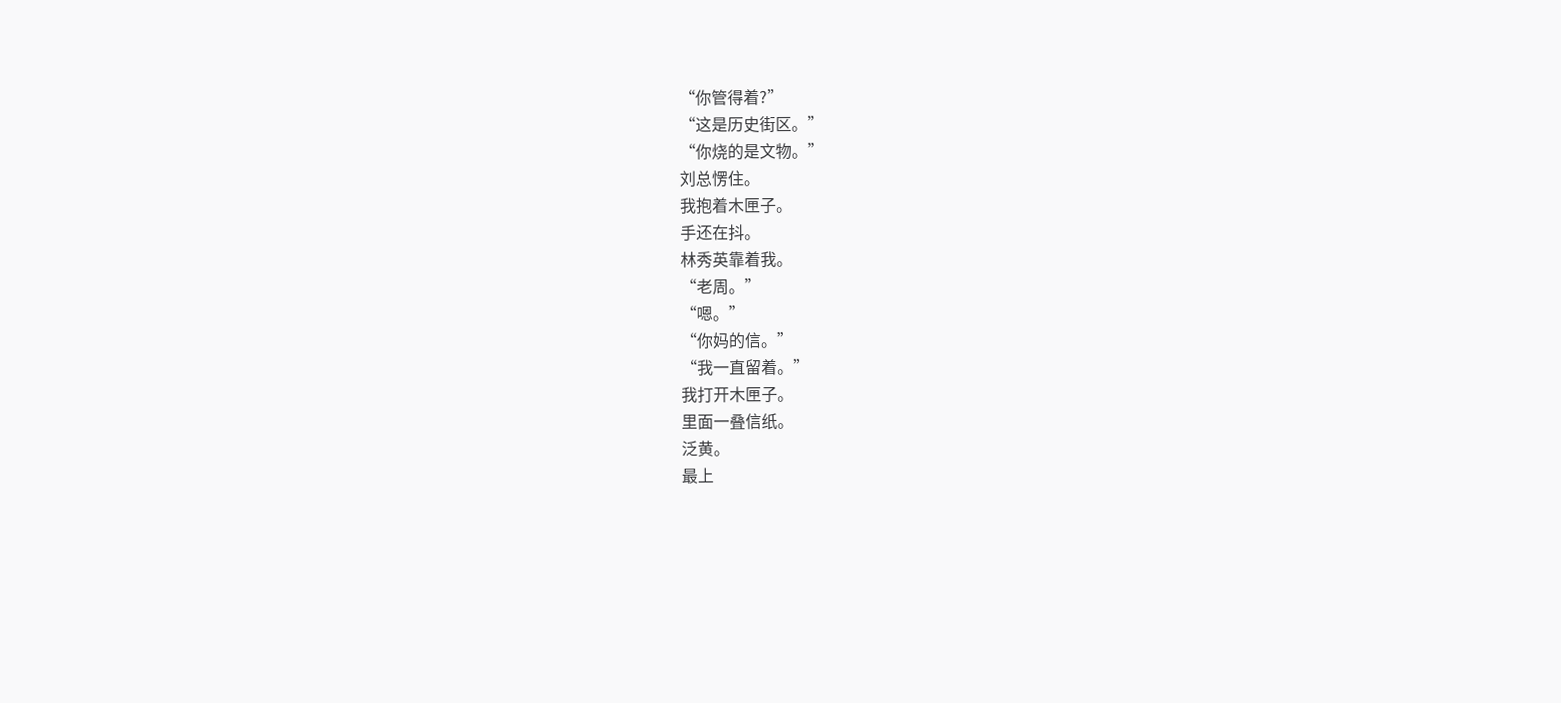“你管得着?”
“这是历史街区。”
“你烧的是文物。”
刘总愣住。
我抱着木匣子。
手还在抖。
林秀英靠着我。
“老周。”
“嗯。”
“你妈的信。”
“我一直留着。”
我打开木匣子。
里面一叠信纸。
泛黄。
最上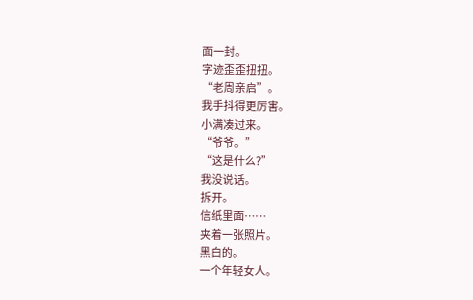面一封。
字迹歪歪扭扭。
“老周亲启”。
我手抖得更厉害。
小满凑过来。
“爷爷。”
“这是什么?”
我没说话。
拆开。
信纸里面……
夹着一张照片。
黑白的。
一个年轻女人。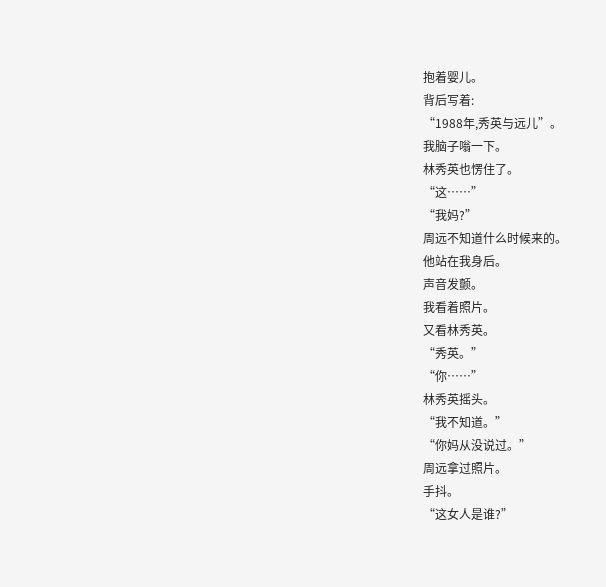抱着婴儿。
背后写着:
“1988年,秀英与远儿”。
我脑子嗡一下。
林秀英也愣住了。
“这……”
“我妈?”
周远不知道什么时候来的。
他站在我身后。
声音发颤。
我看着照片。
又看林秀英。
“秀英。”
“你……”
林秀英摇头。
“我不知道。”
“你妈从没说过。”
周远拿过照片。
手抖。
“这女人是谁?”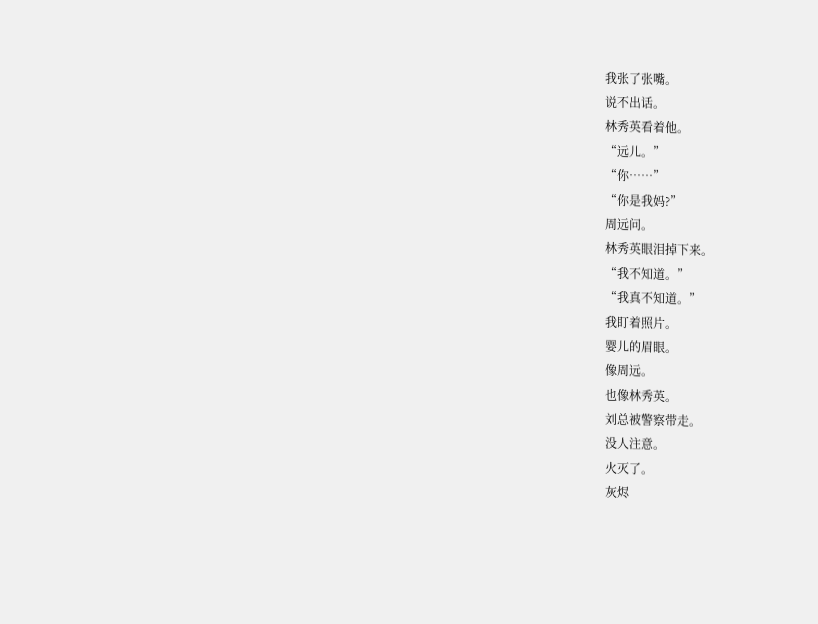我张了张嘴。
说不出话。
林秀英看着他。
“远儿。”
“你……”
“你是我妈?”
周远问。
林秀英眼泪掉下来。
“我不知道。”
“我真不知道。”
我盯着照片。
婴儿的眉眼。
像周远。
也像林秀英。
刘总被警察带走。
没人注意。
火灭了。
灰烬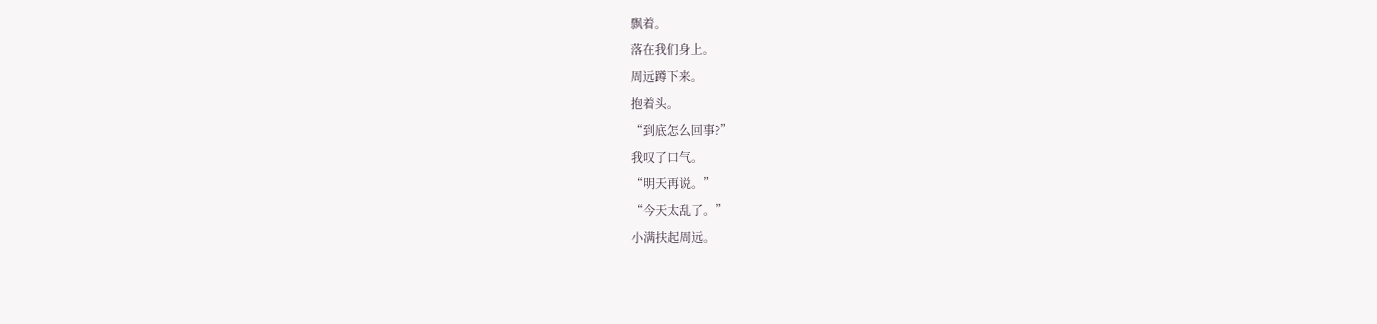飘着。
落在我们身上。
周远蹲下来。
抱着头。
“到底怎么回事?”
我叹了口气。
“明天再说。”
“今天太乱了。”
小满扶起周远。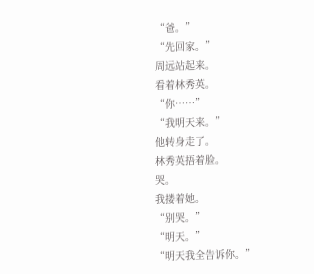“爸。”
“先回家。”
周远站起来。
看着林秀英。
“你……”
“我明天来。”
他转身走了。
林秀英捂着脸。
哭。
我搂着她。
“别哭。”
“明天。”
“明天我全告诉你。”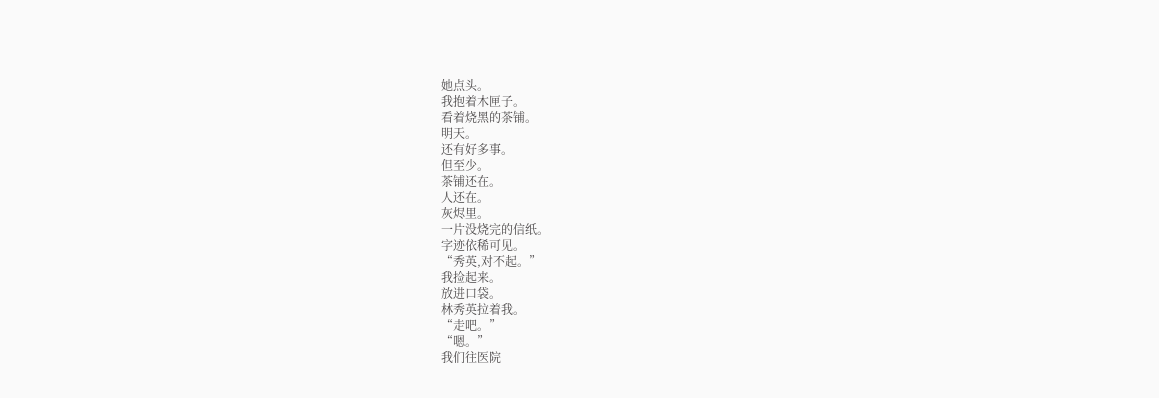她点头。
我抱着木匣子。
看着烧黑的茶铺。
明天。
还有好多事。
但至少。
茶铺还在。
人还在。
灰烬里。
一片没烧完的信纸。
字迹依稀可见。
“秀英,对不起。”
我捡起来。
放进口袋。
林秀英拉着我。
“走吧。”
“嗯。”
我们往医院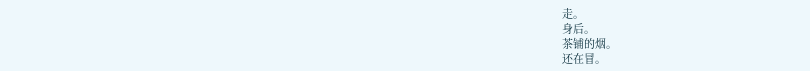走。
身后。
茶铺的烟。
还在冒。